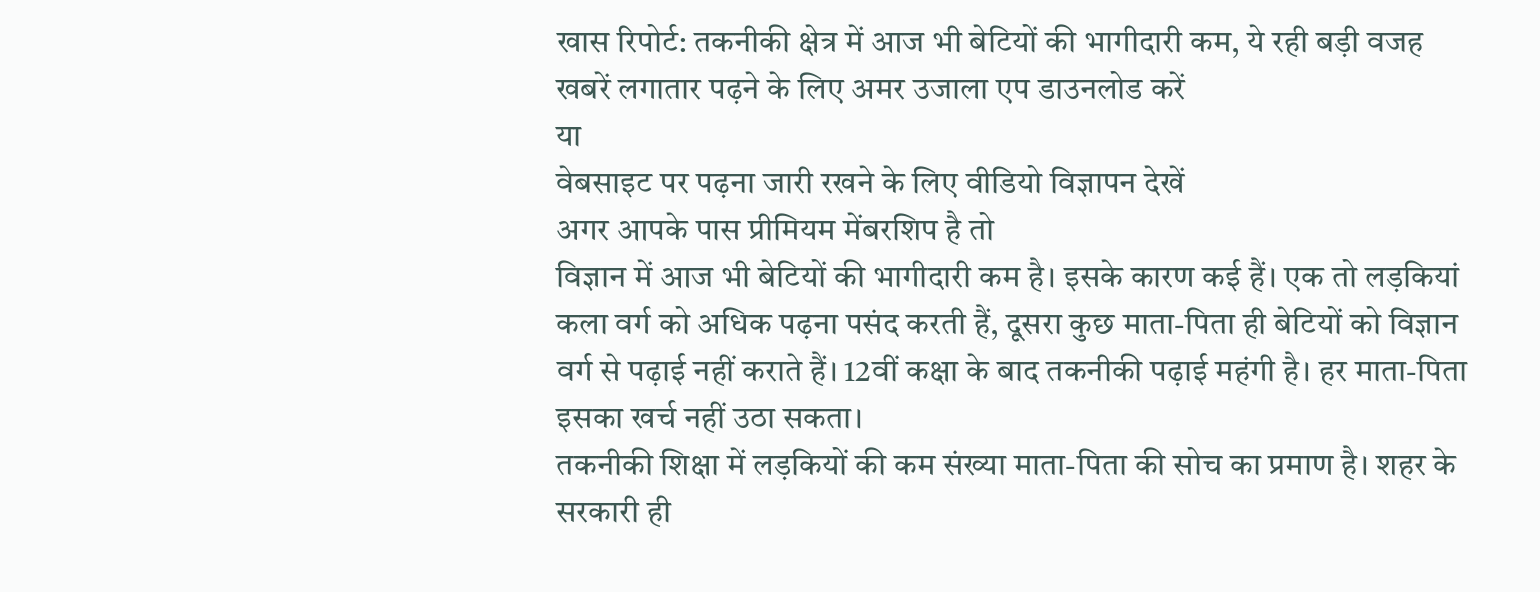खास रिपोर्ट: तकनीकी क्षेत्र में आज भी बेटियों की भागीदारी कम, ये रही बड़ी वजह
खबरें लगातार पढ़ने के लिए अमर उजाला एप डाउनलोड करें
या
वेबसाइट पर पढ़ना जारी रखने के लिए वीडियो विज्ञापन देखें
अगर आपके पास प्रीमियम मेंबरशिप है तो
विज्ञान में आज भी बेटियों की भागीदारी कम है। इसके कारण कई हैं। एक तो लड़कियां कला वर्ग को अधिक पढ़ना पसंद करती हैं, दूसरा कुछ माता-पिता ही बेटियों को विज्ञान वर्ग से पढ़ाई नहीं कराते हैं। 12वीं कक्षा के बाद तकनीकी पढ़ाई महंगी है। हर माता-पिता इसका खर्च नहीं उठा सकता।
तकनीकी शिक्षा में लड़कियों की कम संख्या माता-पिता की सोच का प्रमाण है। शहर के सरकारी ही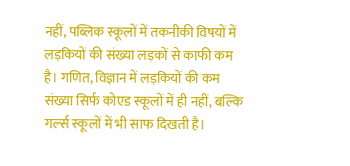नहीं, पब्लिक स्कूलों में तकनीकी विषयों में लड़कियों की संख्या लड़कों से काफी कम है। गणित, विज्ञान में लड़कियों की कम संख्या सिर्फ कोएड स्कूलों में ही नहीं, बल्कि गर्ल्स स्कूलों में भी साफ दिखती है।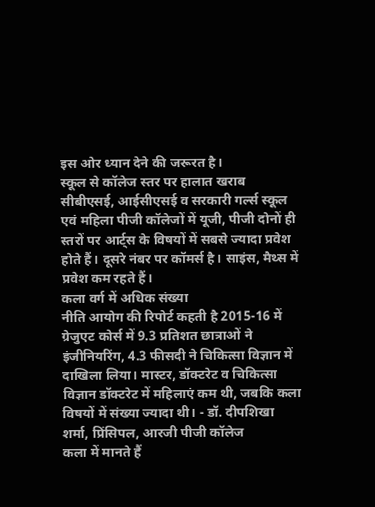इस ओर ध्यान देने की जरूरत है।
स्कूल से कॉलेज स्तर पर हालात खराब
सीबीएसई, आईसीएसई व सरकारी गर्ल्स स्कूल एवं महिला पीजी कॉलेजों में यूजी, पीजी दोनों ही स्तरों पर आर्ट्स के विषयों में सबसे ज्यादा प्रवेश होते हैं। दूसरे नंबर पर कॉमर्स है। साइंस, मैथ्स में प्रवेश कम रहते हैं।
कला वर्ग में अधिक संख्या
नीति आयोग की रिपोर्ट कहती है 2015-16 में ग्रेजुएट कोर्स में 9.3 प्रतिशत छात्राओं ने इंजीनियरिंग, 4.3 फीसदी ने चिकित्सा विज्ञान में दाखिला लिया। मास्टर, डॉक्टरेट व चिकित्सा विज्ञान डॉक्टरेट में महिलाएं कम थी, जबकि कला विषयों में संख्या ज्यादा थी। - डॉ. दीपशिखा शर्मा, प्रिंसिपल, आरजी पीजी कॉलेज
कला में मानते हैं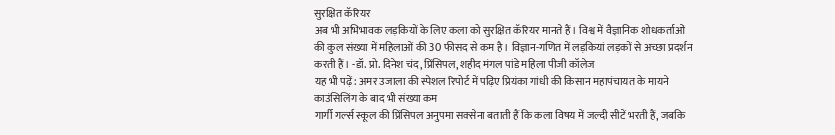सुरक्षित कॅरियर
अब भी अभिभावक लड़कियों के लिए कला को सुरक्षित कॅरियर मानते हैं। विश्व में वैज्ञानिक शोधकर्ताओं की कुल संख्या में महिलाओं की 30 फीसद से कम है। विज्ञान-गणित में लड़कियां लड़कों से अच्छा प्रदर्शन करती हैं। -डॉ. प्रो. दिनेश चंद, प्रिंसिपल, शहीद मंगल पांडे महिला पीजी कॉलेज
यह भी पढ़ें: अमर उजाला की स्पेशल रिपोर्ट में पढ़िए प्रियंका गांधी की किसान महापंचायत के मायने
काउंसिलिंग के बाद भी संख्या कम
गार्गी गर्ल्स स्कूल की प्रिंसिपल अनुपमा सक्सेना बताती हैं कि कला विषय में जल्दी सीटें भरती हैं, जबकि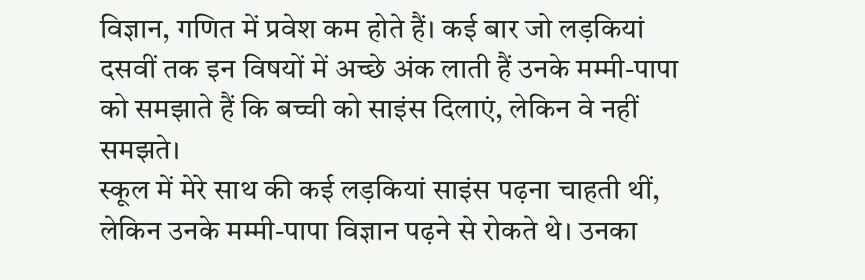विज्ञान, गणित में प्रवेश कम होते हैं। कई बार जो लड़कियां दसवीं तक इन विषयों में अच्छे अंक लाती हैं उनके मम्मी-पापा को समझाते हैं कि बच्ची को साइंस दिलाएं, लेकिन वे नहीं समझते।
स्कूल में मेरे साथ की कई लड़कियां साइंस पढ़ना चाहती थीं, लेकिन उनके मम्मी-पापा विज्ञान पढ़ने से रोकते थे। उनका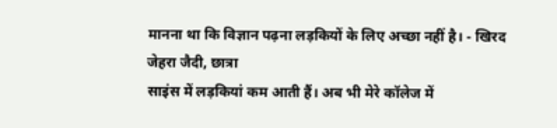मानना था कि विज्ञान पढ़ना लड़कियों के लिए अच्छा नहीं है। - खिरद जेहरा जैदी, छात्रा
साइंस में लड़कियां कम आती हैं। अब भी मेरे कॉलेज में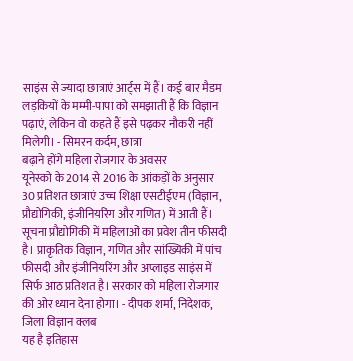साइंस से ज्यादा छात्राएं आर्ट्स में हैं। कई बार मैडम लड़कियों के मम्मी-पापा को समझाती हैं कि विज्ञान पढ़ाएं, लेकिन वो कहते हैं इसे पढ़कर नौकरी नहीं मिलेगी। - सिमरन कर्दम, छात्रा
बढ़ाने होंगे महिला रोजगार के अवसर
यूनेस्को के 2014 से 2016 के आंकड़ों के अनुसार 30 प्रतिशत छात्राएं उच्च शिक्षा एसटीईएम (विज्ञान, प्रौद्योगिकी, इंजीनियरिंग और गणित) में आती हैं। सूचना प्रौद्योगिकी में महिलाओं का प्रवेश तीन फीसदी है। प्राकृतिक विज्ञान, गणित और सांख्यिकी में पांच फीसदी और इंजीनियरिंग और अप्लाइड साइंस में सिर्फ आठ प्रतिशत है। सरकार को महिला रोजगार की ओर ध्यान देना होगा। - दीपक शर्मा, निदेशक, जिला विज्ञान क्लब
यह है इतिहास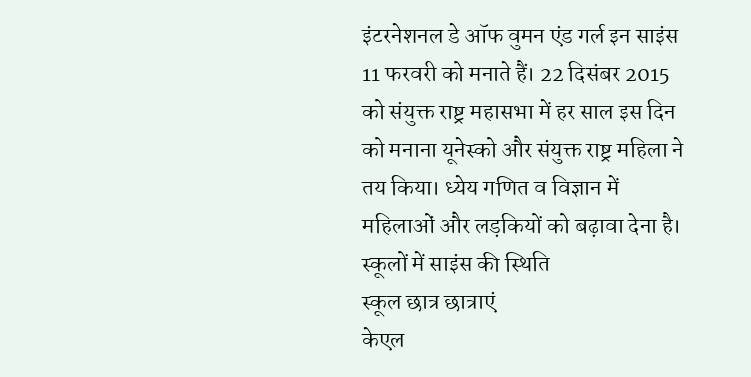इंटरनेशनल डे ऑफ वुमन एंड गर्ल इन साइंस 11 फरवरी को मनाते हैं। 22 दिसंबर 2015 को संयुक्त राष्ट्र महासभा में हर साल इस दिन को मनाना यूनेस्को और संयुक्त राष्ट्र महिला ने तय किया। ध्येय गणित व विज्ञान में महिलाओं और लड़कियों को बढ़ावा देना है।
स्कूलों में साइंस की स्थिति
स्कूल छात्र छात्राएं
केएल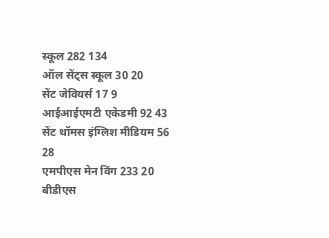स्कूल 282 134
ऑल सेंट्स स्कूल 30 20
सेंट जेवियर्स 17 9
आईआईएमटी एकेडमी 92 43
सेंट थॉमस इंग्लिश मीडियम 56 28
एमपीएस मेन विंग 233 20
बीडीएस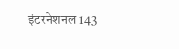इंटरनेशनल 143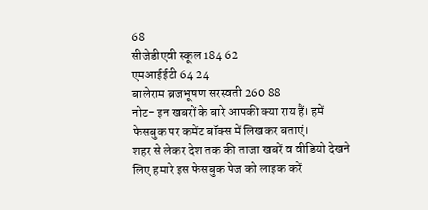68
सीजेडीएवी स्कूल 184 62
एमआईईटी 64 24
बालेराम ब्रजभूषण सरस्वती 260 88
नोट- इन खबरों के बारे आपकी क्या राय हैं। हमें फेसबुक पर कमेंट बॉक्स में लिखकर बताएं।
शहर से लेकर देश तक की ताजा खबरें व वीडियो देखने लिए हमारे इस फेसबुक पेज को लाइक करें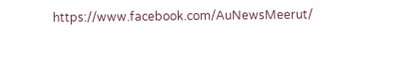https://www.facebook.com/AuNewsMeerut/